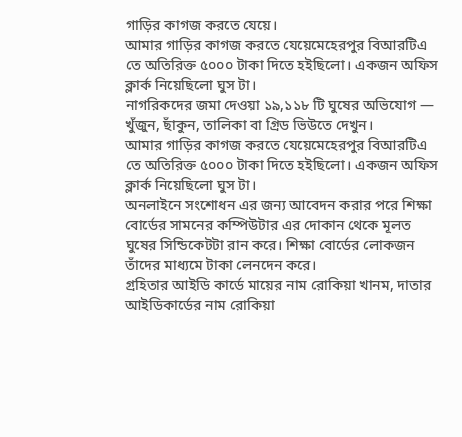গাড়ির কাগজ করতে যেয়ে।
আমার গাড়ির কাগজ করতে যেয়েমেহেরপুর বিআরটিএ তে অতিরিক্ত ৫০০০ টাকা দিতে হইছিলো। একজন অফিস ক্লার্ক নিয়েছিলো ঘুস টা।
নাগরিকদের জমা দেওয়া ১৯,১১৮ টি ঘুষের অভিযোগ — খুঁজুন, ছাঁকুন, তালিকা বা গ্রিড ভিউতে দেখুন।
আমার গাড়ির কাগজ করতে যেয়েমেহেরপুর বিআরটিএ তে অতিরিক্ত ৫০০০ টাকা দিতে হইছিলো। একজন অফিস ক্লার্ক নিয়েছিলো ঘুস টা।
অনলাইনে সংশোধন এর জন্য আবেদন করার পরে শিক্ষা বোর্ডের সামনের কম্পিউটার এর দোকান থেকে মূলত ঘুষের সিন্ডিকেটটা রান করে। শিক্ষা বোর্ডের লোকজন তাঁদের মাধ্যমে টাকা লেনদেন করে।
গ্রহিতার আইডি কার্ডে মায়ের নাম রোকিয়া খানম, দাতার আইডিকার্ডের নাম রোকিয়া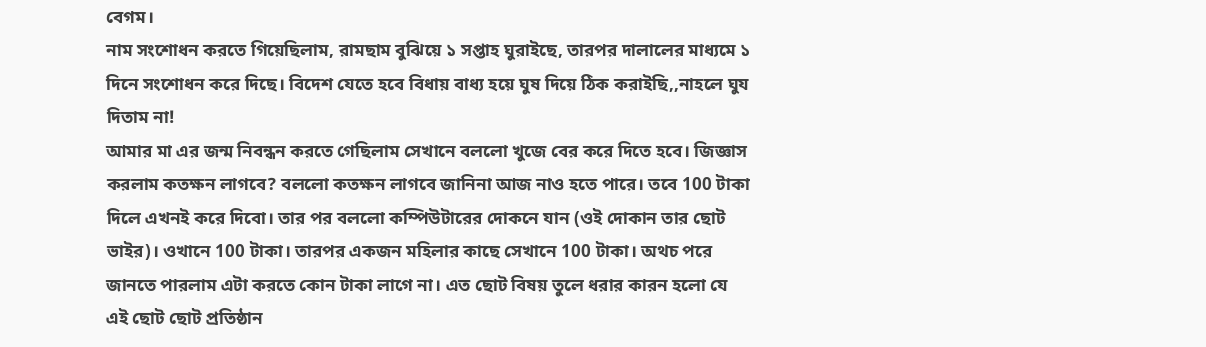বেগম।
নাম সংশোধন করতে গিয়েছিলাম, রামছাম বুঝিয়ে ১ সপ্তাহ ঘুরাইছে, তারপর দালালের মাধ্যমে ১ দিনে সংশোধন করে দিছে। বিদেশ যেতে হবে বিধায় বাধ্য হয়ে ঘুষ দিয়ে ঠিক করাইছি,,নাহলে ঘুয দিতাম না!
আমার মা এর জন্ম নিবন্ধন করতে গেছিলাম সেখানে বললো খুজে বের করে দিতে হবে। জিজ্ঞাস করলাম কতক্ষন লাগবে? বললো কতক্ষন লাগবে জানিনা আজ নাও হতে পারে। তবে 100 টাকা দিলে এখনই করে দিবো। তার পর বললো কম্পিউটারের দোকনে যান (ওই দোকান তার ছোট ভাইর)। ওখানে 100 টাকা। তারপর একজন মহিলার কাছে সেখানে 100 টাকা। অথচ পরে জানতে পারলাম এটা করতে কোন টাকা লাগে না। এত ছোট বিষয় তুলে ধরার কারন হলো যে এই ছোট ছোট প্রতিষ্ঠান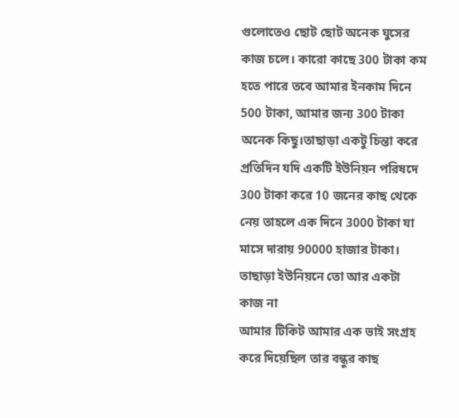গুলোতেও ছোট ছোট অনেক ঘুসের কাজ চলে। কারো কাছে 300 টাকা কম হতে পারে তবে আমার ইনকাম দিনে 500 টাকা, আমার জন্য 300 টাকা অনেক কিছু।তাছাড়া একটু চিন্তা করে প্রতিদিন যদি একটি ইউনিয়ন পরিষদে 300 টাকা করে 10 জনের কাছ থেকে নেয় তাহলে এক দিনে 3000 টাকা যা মাসে দারায় 90000 হাজার টাকা। তাছাড়া ইউনিয়নে তো আর একটা কাজ না
আমার টিকিট আমার এক ভাই সংগ্রহ করে দিয়েছিল তার বন্ধুর কাছ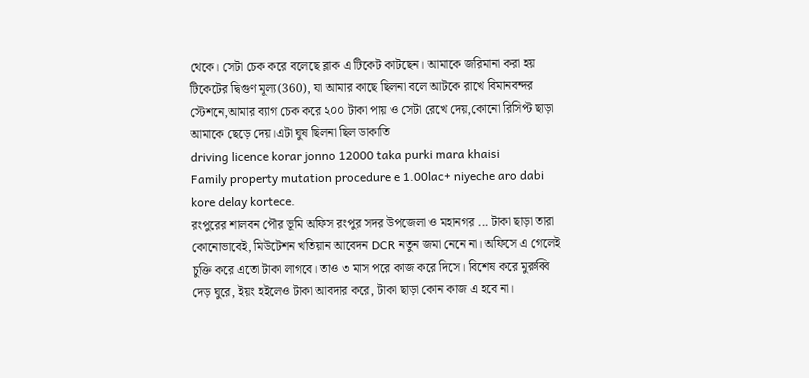থেকে। সেটা চেক করে বলেছে ব্লাক এ টিকেট কাটছেন। আমাকে জরিমানা করা হয় টিকেটের দ্বিগুণ মূল্য(360), যা আমার কাছে ছিলনা বলে আটকে রাখে বিমানবন্দর স্টেশনে,আমার ব্যাগ চেক করে ২০০ টাকা পায় ও সেটা রেখে দেয়,কোনো রিসিপ্ট ছাড়া আমাকে ছেড়ে দেয়।এটা ঘুষ ছিলনা ছিল ডাকাতি
driving licence korar jonno 12000 taka purki mara khaisi
Family property mutation procedure e 1.00lac+ niyeche aro dabi kore delay kortece.
রংপুরের শালবন পৌর ভূমি অফিস রংপুর সদর উপজেলা ও মহানগর ... টাকা ছাড়া তারা কোনোভাবেই, মিউটেশন খতিয়ান আবেদন DCR নতুন জমা নেনে না। অফিসে এ গেলেই চুক্তি করে এতো টাকা লাগবে। তাও ৩ মাস পরে কাজ করে দিসে। বিশেষ করে মুরুব্বি দেড় ঘুরে, ইয়ং হইলেও টাকা আবদার করে, টাকা ছাড়া কোন কাজ এ হবে না।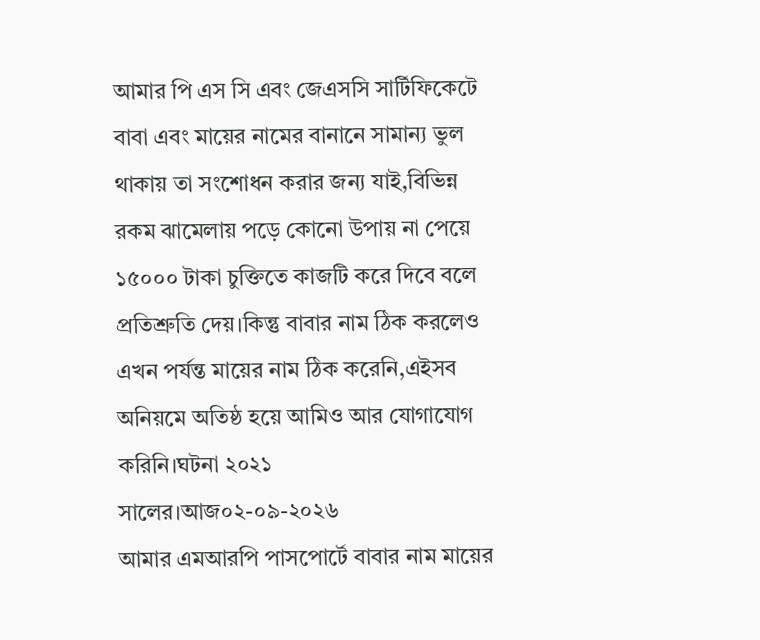আমার পি এস সি এবং জেএসসি সার্টিফিকেটে বাবা এবং মায়ের নামের বানানে সামান্য ভুল থাকায় তা সংশোধন করার জন্য যাই,বিভিন্ন রকম ঝামেলায় পড়ে কোনো উপায় না পেয়ে ১৫০০০ টাকা চুক্তিতে কাজটি করে দিবে বলে প্রতিশ্রুতি দেয়।কিন্তু বাবার নাম ঠিক করলেও এখন পর্যন্ত মায়ের নাম ঠিক করেনি,এইসব অনিয়মে অতিষ্ঠ হয়ে আমিও আর যোগাযোগ করিনি।ঘটনা ২০২১ সালের।আজ০২-০৯-২০২৬
আমার এমআরপি পাসপোর্টে বাবার নাম মায়ের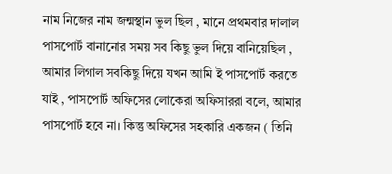নাম নিজের নাম জন্মস্থান ভুল ছিল , মানে প্রথমবার দালাল পাসপোর্ট বানানোর সময় সব কিছু ভুল দিয়ে বানিয়েছিল , আমার লিগাল সবকিছু দিয়ে যখন আমি ই পাসপোর্ট করতে যাই , পাসপোর্ট অফিসের লোকেরা অফিসাররা বলে, আমার পাসপোর্ট হবে না। কিন্তু অফিসের সহকারি একজন ( তিনি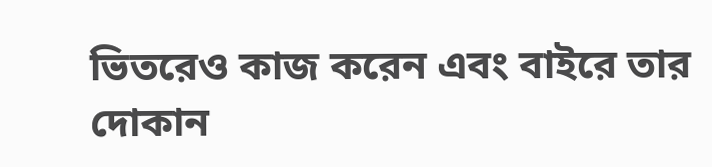ভিতরেও কাজ করেন এবং বাইরে তার দোকান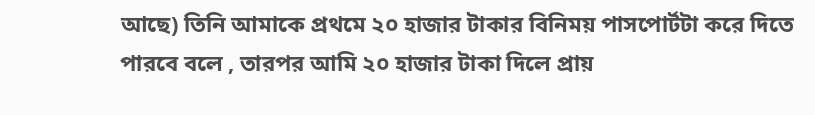আছে) তিনি আমাকে প্রথমে ২০ হাজার টাকার বিনিময় পাসপোর্টটা করে দিতে পারবে বলে , তারপর আমি ২০ হাজার টাকা দিলে প্রায়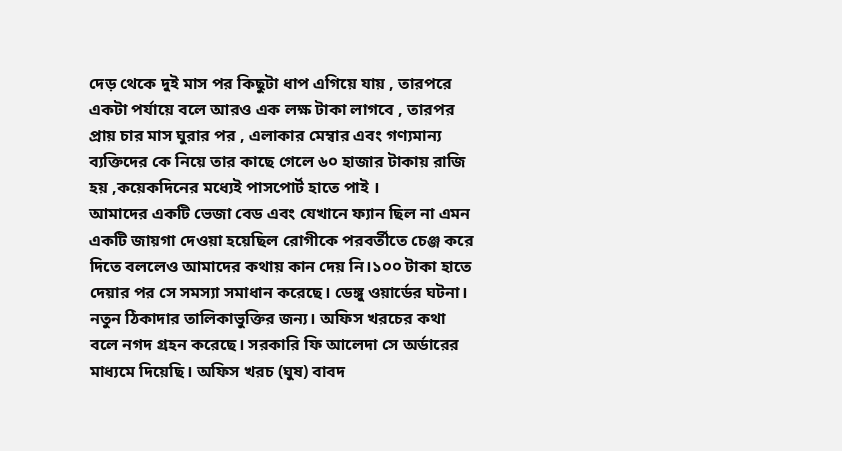দেড় থেকে দুই মাস পর কিছুটা ধাপ এগিয়ে যায় , তারপরে একটা পর্যায়ে বলে আরও এক লক্ষ টাকা লাগবে , তারপর প্রায় চার মাস ঘুরার পর , এলাকার মেম্বার এবং গণ্যমান্য ব্যক্তিদের কে নিয়ে তার কাছে গেলে ৬০ হাজার টাকায় রাজি হয় ,কয়েকদিনের মধ্যেই পাসপোর্ট হাতে পাই ।
আমাদের একটি ভেজা বেড এবং যেখানে ফ্যান ছিল না এমন একটি জায়গা দেওয়া হয়েছিল রোগীকে পরবর্তীতে চেঞ্জ করে দিতে বললেও আমাদের কথায় কান দেয় নি।১০০ টাকা হাতে দেয়ার পর সে সমস্যা সমাধান করেছে। ডেঙ্গু ওয়ার্ডের ঘটনা।
নতুন ঠিকাদার তালিকাভুক্তির জন্য। অফিস খরচের কথা বলে নগদ গ্রহন করেছে। সরকারি ফি আলেদা সে অর্ডারের মাধ্যমে দিয়েছি। অফিস খরচ (ঘুষ) বাবদ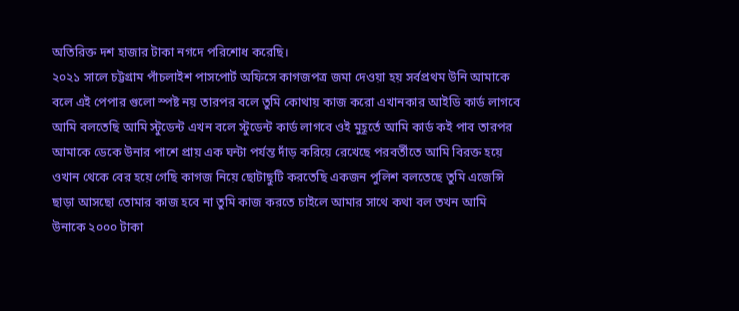অতিরিক্ত দশ হাজার টাকা নগদে পরিশোধ করেছি।
২০২১ সালে চট্টগ্রাম পাঁচলাইশ পাসপোর্ট অফিসে কাগজপত্র জমা দেওয়া হয় সর্বপ্রথম উনি আমাকে বলে এই পেপার গুলো স্পষ্ট নয় তারপর বলে তুমি কোথায় কাজ করো এখানকার আইডি কার্ড লাগবে আমি বলতেছি আমি স্টুডেন্ট এখন বলে স্টুডেন্ট কার্ড লাগবে ওই মুহূর্তে আমি কার্ড কই পাব তারপর আমাকে ডেকে উনার পাশে প্রায় এক ঘন্টা পর্যন্ত দাঁড় করিয়ে রেখেছে পরবর্তীতে আমি বিরক্ত হয়ে ওখান থেকে বের হয়ে গেছি কাগজ নিয়ে ছোটাছুটি করতেছি একজন পুলিশ বলতেছে তুমি এজেন্সি ছাড়া আসছো তোমার কাজ হবে না তুমি কাজ করতে চাইলে আমার সাথে কথা বল তখন আমি উনাকে ২০০০ টাকা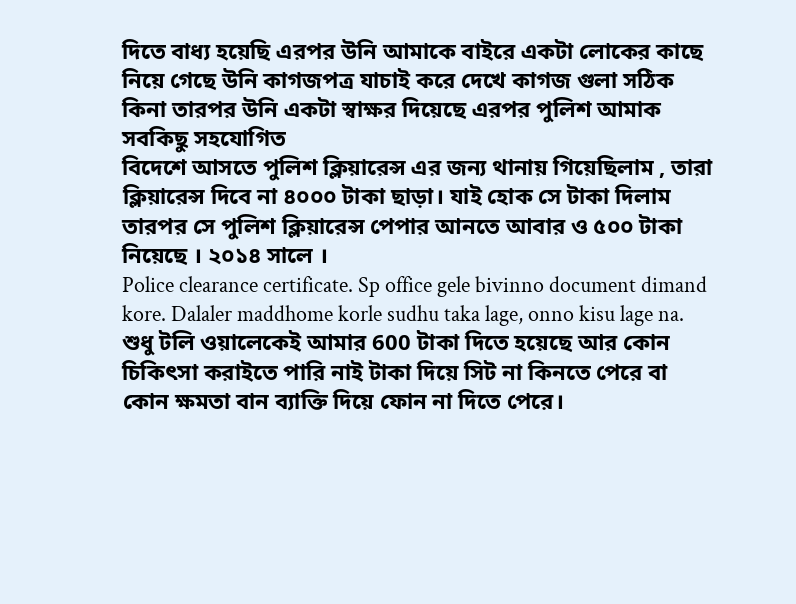দিতে বাধ্য হয়েছি এরপর উনি আমাকে বাইরে একটা লোকের কাছে নিয়ে গেছে উনি কাগজপত্র যাচাই করে দেখে কাগজ গুলা সঠিক কিনা তারপর উনি একটা স্বাক্ষর দিয়েছে এরপর পুলিশ আমাক সবকিছু সহযোগিত
বিদেশে আসতে পুলিশ ক্লিয়ারেন্স এর জন্য থানায় গিয়েছিলাম , তারা ক্লিয়ারেন্স দিবে না ৪০০০ টাকা ছাড়া। যাই হোক সে টাকা দিলাম তারপর সে পুলিশ ক্লিয়ারেন্স পেপার আনতে আবার ও ৫০০ টাকা নিয়েছে । ২০১৪ সালে ।
Police clearance certificate. Sp office gele bivinno document dimand kore. Dalaler maddhome korle sudhu taka lage, onno kisu lage na.
শুধু টলি ওয়ালেকেই আমার 600 টাকা দিতে হয়েছে আর কোন চিকিৎসা করাইতে পারি নাই টাকা দিয়ে সিট না কিনতে পেরে বা কোন ক্ষমতা বান ব্যাক্তি দিয়ে ফোন না দিতে পেরে।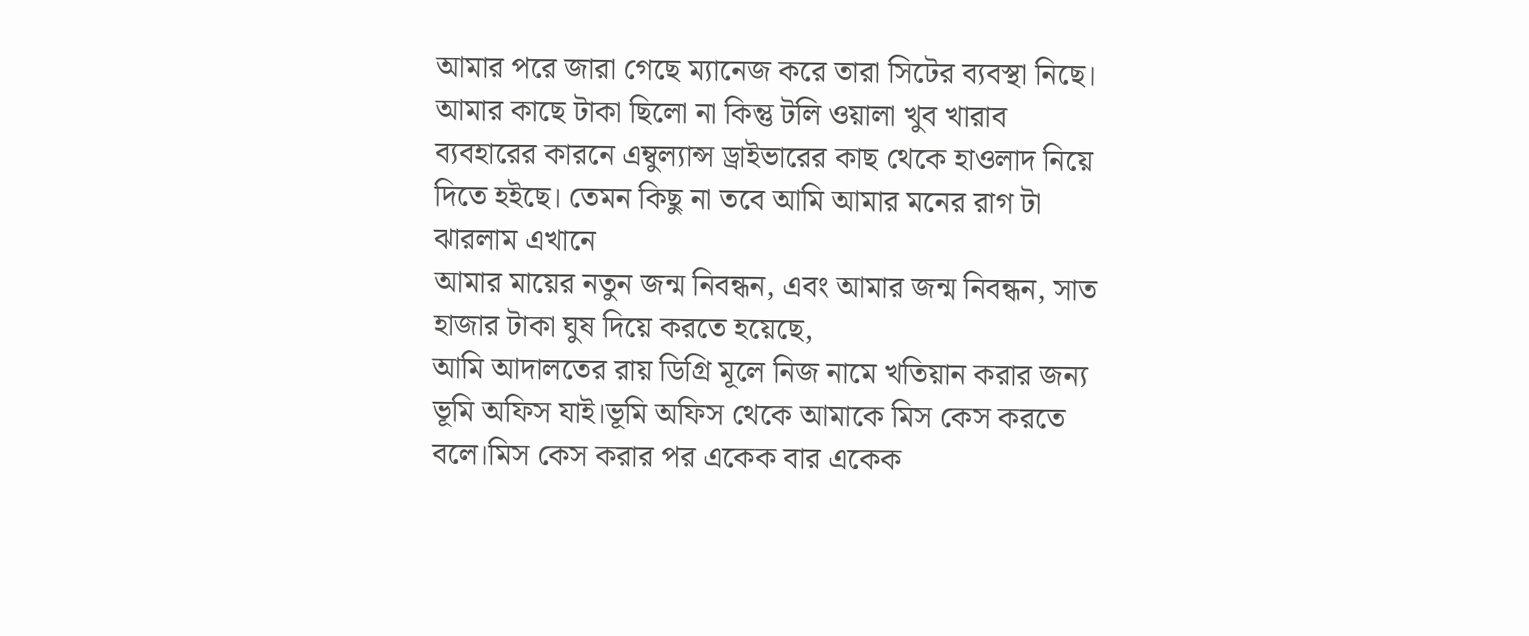আমার পরে জারা গেছে ম্যানেজ করে তারা সিটের ব্যবস্থা নিছে। আমার কাছে টাকা ছিলো না কিন্তু টলি ওয়ালা খুব খারাব ব্যবহারের কারনে এম্বুল্যান্স ড্রাইভারের কাছ থেকে হাওলাদ নিয়ে দিতে হইছে। তেমন কিছু না তবে আমি আমার মনের রাগ টা ঝারলাম এখানে
আমার মায়ের নতুন জন্ম নিবন্ধন, এবং আমার জন্ম নিবন্ধন, সাত হাজার টাকা ঘুষ দিয়ে করতে হয়েছে,
আমি আদালতের রায় ডিগ্রি মূলে নিজ নামে খতিয়ান করার জন্য ভূমি অফিস যাই।ভূমি অফিস থেকে আমাকে মিস কেস করতে বলে।মিস কেস করার পর একেক বার একেক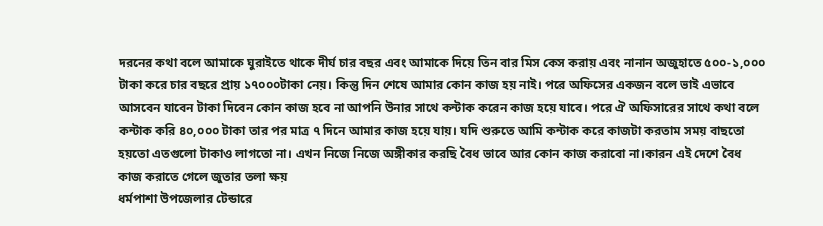দরনের কথা বলে আমাকে ঘুরাইতে থাকে দীর্ঘ চার বছর এবং আমাকে দিয়ে তিন বার মিস কেস করায় এবং নানান অজুহাতে ৫০০-১,০০০ টাকা করে চার বছরে প্রায় ১৭০০০টাকা নেয়। কিন্তু দিন শেষে আমার কোন কাজ হয় নাই। পরে অফিসের একজন বলে ভাই এভাবে আসবেন যাবেন টাকা দিবেন কোন কাজ হবে না আপনি উনার সাথে কন্টাক করেন কাজ হয়ে যাবে। পরে ঐ অফিসারের সাথে কথা বলে কন্টাক করি ৪০,০০০ টাকা তার পর মাত্র ৭ দিনে আমার কাজ হয়ে যায়। যদি শুরুতে আমি কন্টাক করে কাজটা করতাম সময় বাছতো হয়তো এতগুলো টাকাও লাগতো না। এখন নিজে নিজে অঙ্গীকার করছি বৈধ ভাবে আর কোন কাজ করাবো না।কারন এই দেশে বৈধ কাজ করাতে গেলে জুতার তলা ক্ষয়
ধর্মপাশা উপজেলার টেন্ডারে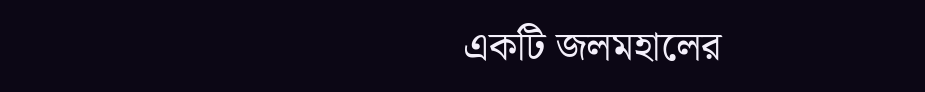একটি জলমহালের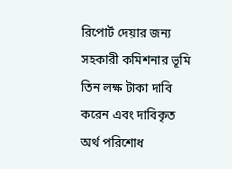রিপোর্ট দেয়ার জন্য সহকারী কমিশনার ভূমি তিন লক্ষ টাকা দাবি করেন এবং দাবিকৃত অর্থ পরিশোধ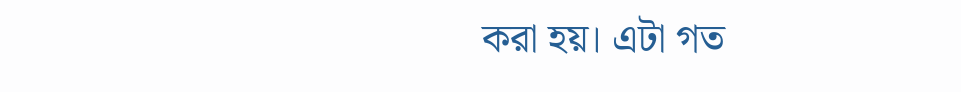করা হয়। এটা গত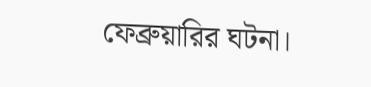ফেব্রুয়ারির ঘটনা।